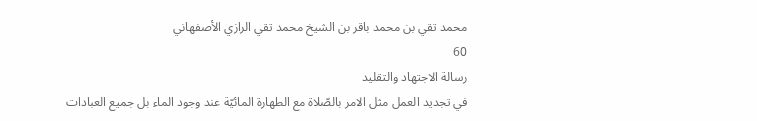محمد تقي بن محمد باقر بن الشيخ محمد تقي الرازي الأصفهاني
60
رسالة الاجتهاد والتقليد
في تجديد العمل مثل الامر بالصّلاة مع الطهارة المائيّة عند وجود الماء بل جميع العبادات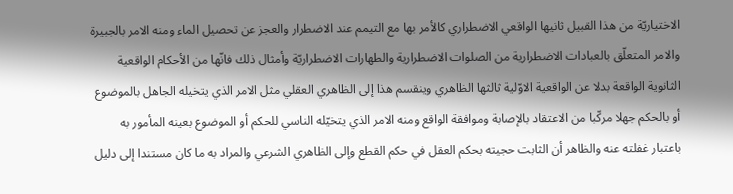الاختياريّة من هذا القبيل ثانيها الواقعي الاضطراري كالأمر بها مع التيمم عند الاضطرار والعجز عن تحصيل الماء ومنه الامر بالجبيرة والامر المتعلّق بالعبادات الاضطرارية من الصلوات الاضطرارية والطهارات الاضطراريّة وأمثال ذلك فانّها من الأحكام الواقعية الثانوية الواقعة بدلا عن الواقعية الاوّلية ثالثها الظاهري وينقسم هذا إلى الظاهري العقلي مثل الامر الذي يتخيله الجاهل بالموضوع أو بالحكم جهلا مركّبا من الاعتقاد بالإصابة وموافقة الواقع ومنه الامر الذي يتخيّله الناسي للحكم أو الموضوع بعينه المأمور به باعتبار غفلته عنه والظاهر أن الثابت حجيته بحكم العقل في حكم القطع وإلى الظاهري الشرعي والمراد به ما كان مستندا إلى دليل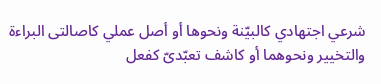شرعي اجتهادي كالبيّنة ونحوها أو أصل عملي كاصالتى البراءة والتخيير ونحوهما أو كاشف تعبّدىّ كفعل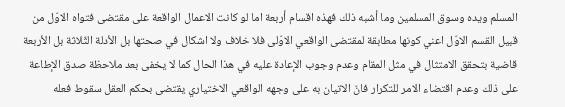المسلم ويده وسوق المسلمين وما أشبه ذلك فهذه اقسام أربعة اما لو كانت الاعمال الواقعة على مقتضى فتواه الاوّل من قبيل القسم الاوّل اعني كونها مطابقة لمقتضى الواقعي الاوّلى فلا خلاف ولا اشكال في صحتها بل الأدلة الثّلاثة بل الأربعة قاضية بتحقق الامتثال في مثل المقام وعدم وجوب الإعادة عليه في هذا الحال كما لا يخفى بعد ملاحظة صدق الإطاعة على ذلك وعدم اقتضاء الامر للتكرار فانّ الاتيان به على وجهه الواقعي الاختياري يقتضى بحكم العقل سقوط فعله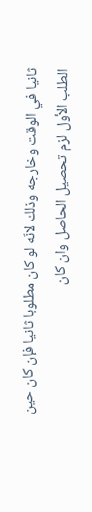ثانيا في الوقت وخارجه وذلك لانّه لو كان مطلوبا ثانيا فإن كان حين الطلب الأول لزم تحصيل الحاصل وان كان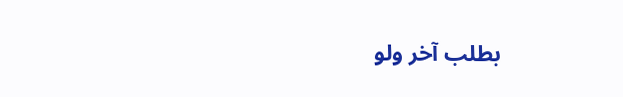بطلب آخر ولو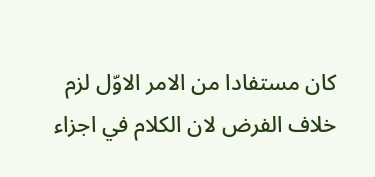كان مستفادا من الامر الاوّل لزم خلاف الفرض لان الكلام في اجزاء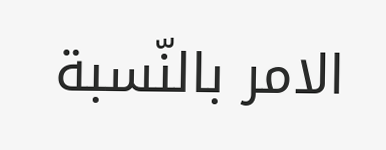الامر بالنّسبة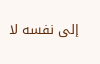إلى نفسه لا